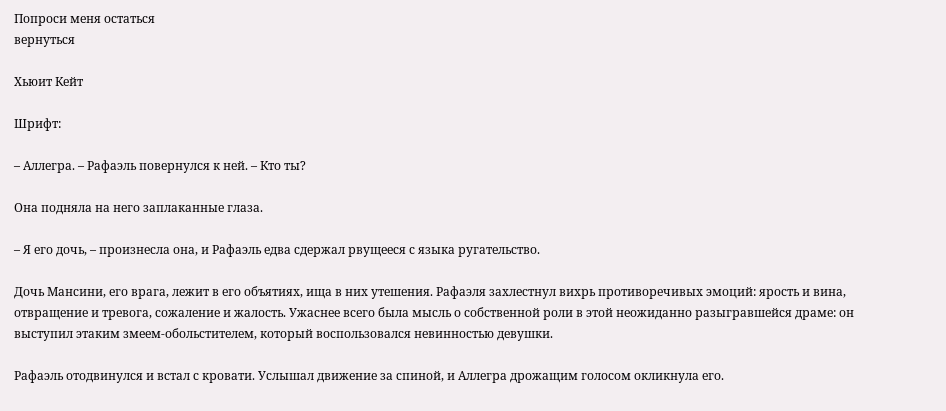Попроси меня остаться
вернуться

Хьюит Кейт

Шрифт:

– Аллегра. – Рафаэль повернулся к ней. – Кто ты?

Она подняла на него заплаканные глаза.

– Я его дочь, – произнесла она, и Рафаэль едва сдержал рвущееся с языка ругательство.

Дочь Мансини, его врага, лежит в его объятиях, ища в них утешения. Рафаэля захлестнул вихрь противоречивых эмоций: ярость и вина, отвращение и тревога, сожаление и жалость. Ужаснее всего была мысль о собственной роли в этой неожиданно разыгравшейся драме: он выступил этаким змеем-обольстителем, который воспользовался невинностью девушки.

Рафаэль отодвинулся и встал с кровати. Услышал движение за спиной, и Аллегра дрожащим голосом окликнула его.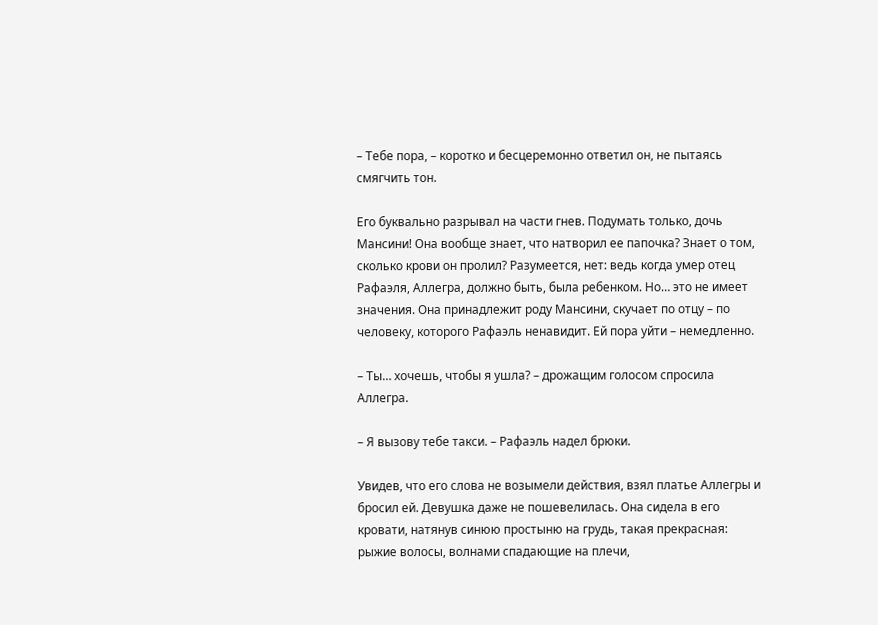– Тебе пора, – коротко и бесцеремонно ответил он, не пытаясь смягчить тон.

Его буквально разрывал на части гнев. Подумать только, дочь Мансини! Она вообще знает, что натворил ее папочка? Знает о том, сколько крови он пролил? Разумеется, нет: ведь когда умер отец Рафаэля, Аллегра, должно быть, была ребенком. Но… это не имеет значения. Она принадлежит роду Мансини, скучает по отцу – по человеку, которого Рафаэль ненавидит. Ей пора уйти – немедленно.

– Ты… хочешь, чтобы я ушла? – дрожащим голосом спросила Аллегра.

– Я вызову тебе такси. – Рафаэль надел брюки.

Увидев, что его слова не возымели действия, взял платье Аллегры и бросил ей. Девушка даже не пошевелилась. Она сидела в его кровати, натянув синюю простыню на грудь, такая прекрасная: рыжие волосы, волнами спадающие на плечи,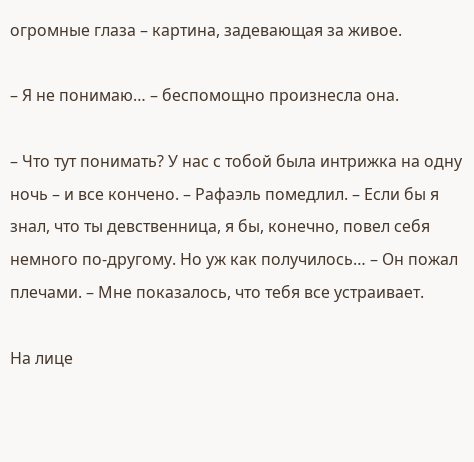огромные глаза – картина, задевающая за живое.

– Я не понимаю… – беспомощно произнесла она.

– Что тут понимать? У нас с тобой была интрижка на одну ночь – и все кончено. – Рафаэль помедлил. – Если бы я знал, что ты девственница, я бы, конечно, повел себя немного по-другому. Но уж как получилось… – Он пожал плечами. – Мне показалось, что тебя все устраивает.

На лице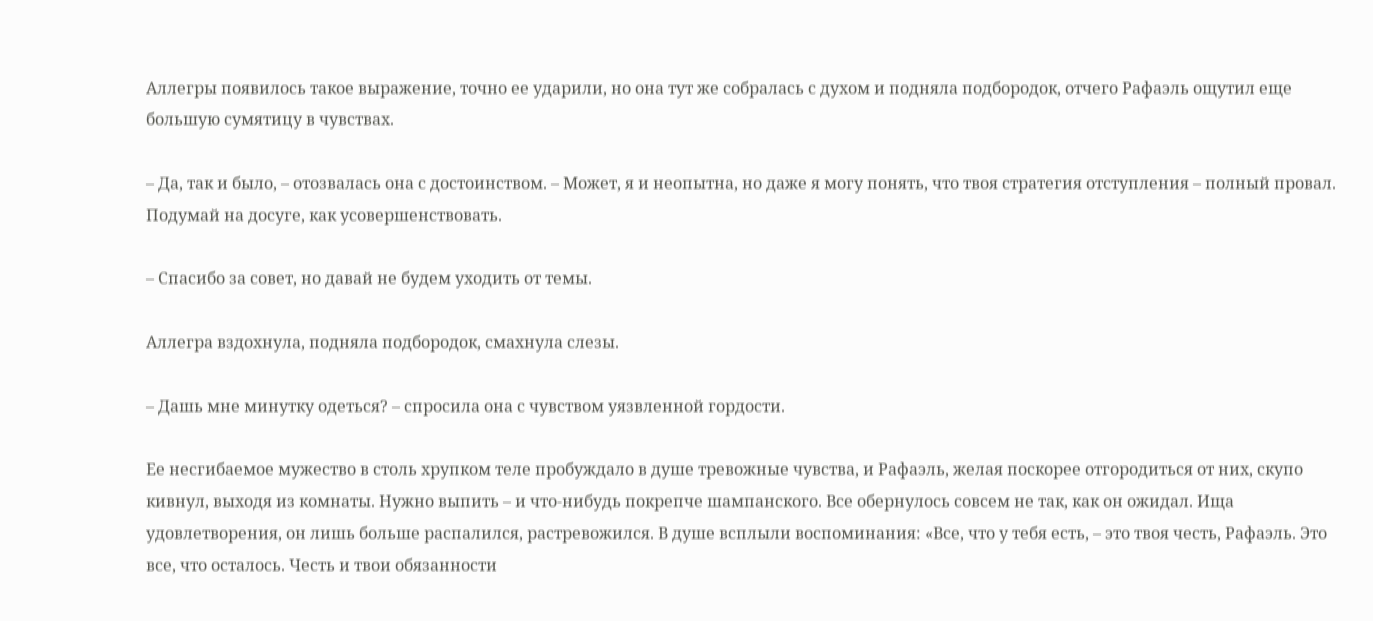Аллегры появилось такое выражение, точно ее ударили, но она тут же собралась с духом и подняла подбородок, отчего Рафаэль ощутил еще большую сумятицу в чувствах.

– Да, так и было, – отозвалась она с достоинством. – Может, я и неопытна, но даже я могу понять, что твоя стратегия отступления – полный провал. Подумай на досуге, как усовершенствовать.

– Спасибо за совет, но давай не будем уходить от темы.

Аллегра вздохнула, подняла подбородок, смахнула слезы.

– Дашь мне минутку одеться? – спросила она с чувством уязвленной гордости.

Ее несгибаемое мужество в столь хрупком теле пробуждало в душе тревожные чувства, и Рафаэль, желая поскорее отгородиться от них, скупо кивнул, выходя из комнаты. Нужно выпить – и что-нибудь покрепче шампанского. Все обернулось совсем не так, как он ожидал. Ища удовлетворения, он лишь больше распалился, растревожился. В душе всплыли воспоминания: «Все, что у тебя есть, – это твоя честь, Рафаэль. Это все, что осталось. Честь и твои обязанности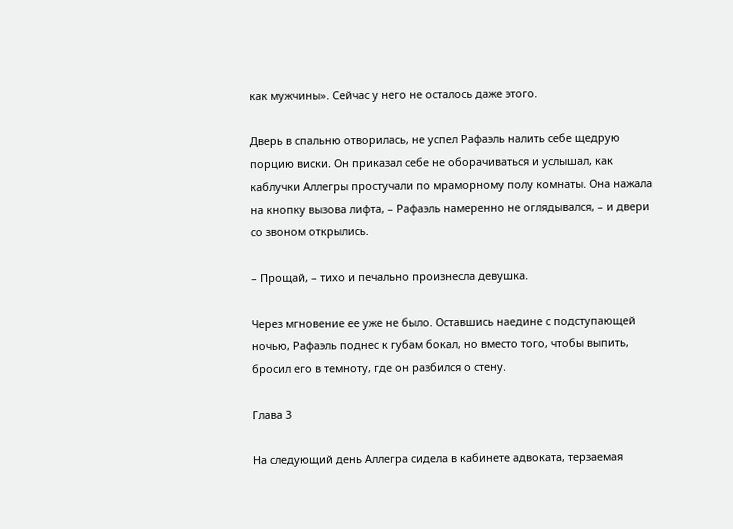как мужчины». Сейчас у него не осталось даже этого.

Дверь в спальню отворилась, не успел Рафаэль налить себе щедрую порцию виски. Он приказал себе не оборачиваться и услышал, как каблучки Аллегры простучали по мраморному полу комнаты. Она нажала на кнопку вызова лифта, – Рафаэль намеренно не оглядывался, – и двери со звоном открылись.

– Прощай, – тихо и печально произнесла девушка.

Через мгновение ее уже не было. Оставшись наедине с подступающей ночью, Рафаэль поднес к губам бокал, но вместо того, чтобы выпить, бросил его в темноту, где он разбился о стену.

Глава 3

На следующий день Аллегра сидела в кабинете адвоката, терзаемая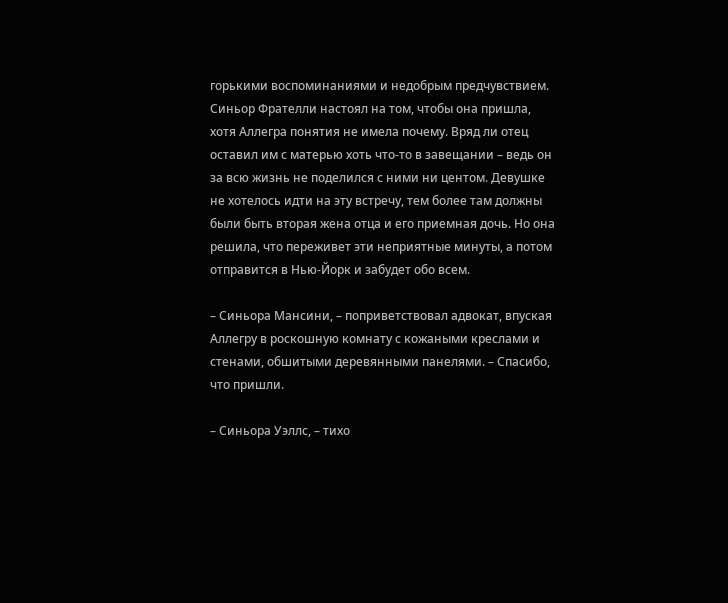горькими воспоминаниями и недобрым предчувствием. Синьор Фрателли настоял на том, чтобы она пришла, хотя Аллегра понятия не имела почему. Вряд ли отец оставил им с матерью хоть что-то в завещании – ведь он за всю жизнь не поделился с ними ни центом. Девушке не хотелось идти на эту встречу, тем более там должны были быть вторая жена отца и его приемная дочь. Но она решила, что переживет эти неприятные минуты, а потом отправится в Нью-Йорк и забудет обо всем.

– Синьора Мансини, – поприветствовал адвокат, впуская Аллегру в роскошную комнату с кожаными креслами и стенами, обшитыми деревянными панелями. – Спасибо, что пришли.

– Синьора Уэллс, – тихо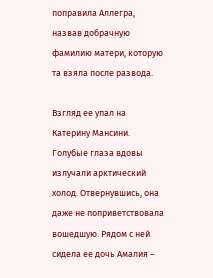поправила Аллегра, назвав добрачную фамилию матери, которую та взяла после развода.

Взгляд ее упал на Катерину Мансини. Голубые глаза вдовы излучали арктический холод. Отвернувшись, она даже не поприветствовала вошедшую. Рядом с ней сидела ее дочь Амалия –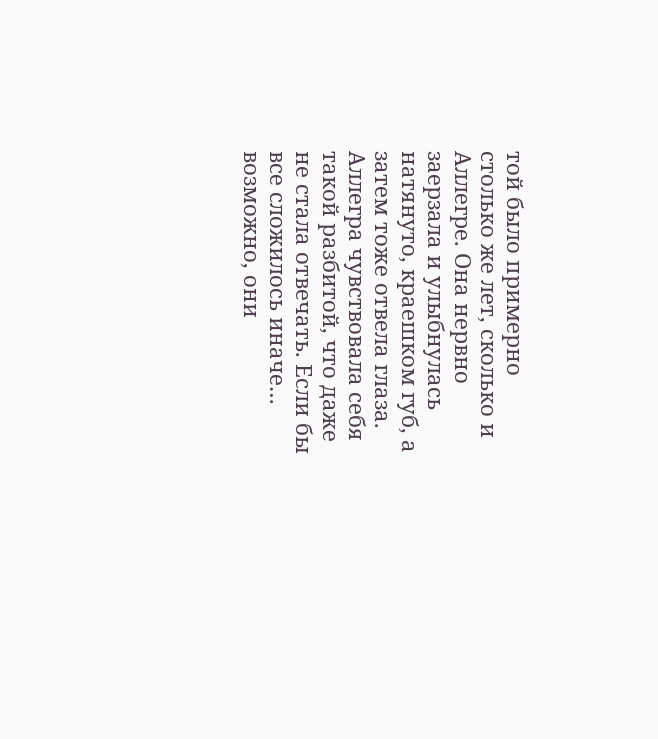той было примерно столько же лет, сколько и Аллегре. Она нервно заерзала и улыбнулась натянуто, краешком губ, а затем тоже отвела глаза. Аллегра чувствовала себя такой разбитой, что даже не стала отвечать. Если бы все сложилось иначе… возможно, они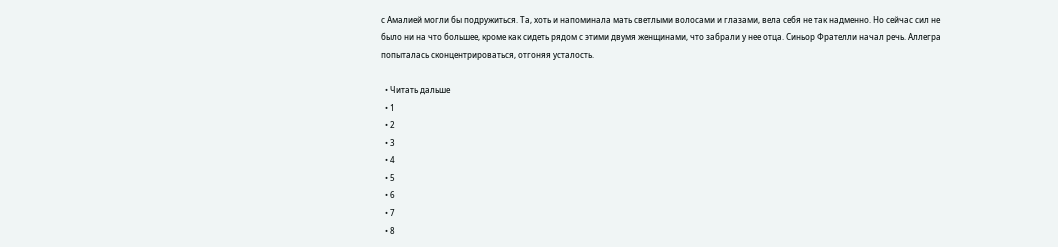с Амалией могли бы подружиться. Та, хоть и напоминала мать светлыми волосами и глазами, вела себя не так надменно. Но сейчас сил не было ни на что большее, кроме как сидеть рядом с этими двумя женщинами, что забрали у нее отца. Синьор Фрателли начал речь. Аллегра попыталась сконцентрироваться, отгоняя усталость.

  • Читать дальше
  • 1
  • 2
  • 3
  • 4
  • 5
  • 6
  • 7
  • 8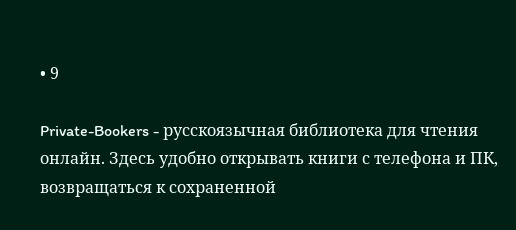• 9

Private-Bookers - русскоязычная библиотека для чтения онлайн. Здесь удобно открывать книги с телефона и ПК, возвращаться к сохраненной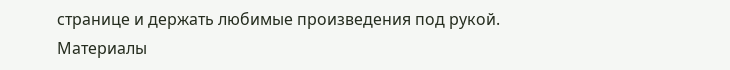странице и держать любимые произведения под рукой. Материалы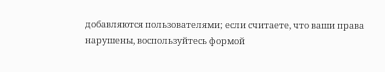добавляются пользователями; если считаете, что ваши права нарушены, воспользуйтесь формой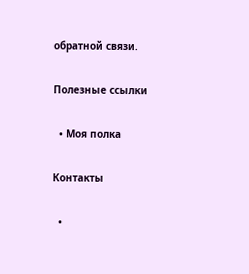обратной связи.

Полезные ссылки

  • Моя полка

Контакты

  •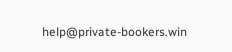help@private-bookers.win